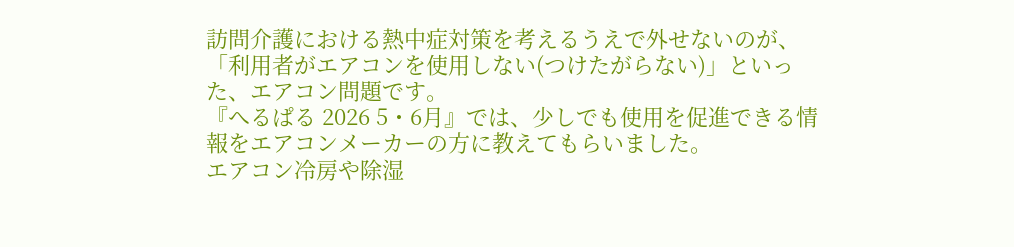訪問介護における熱中症対策を考えるうえで外せないのが、「利用者がエアコンを使用しない(つけたがらない)」といった、エアコン問題です。
『へるぱる 2026 5・6月』では、少しでも使用を促進できる情報をエアコンメーカーの方に教えてもらいました。
エアコン冷房や除湿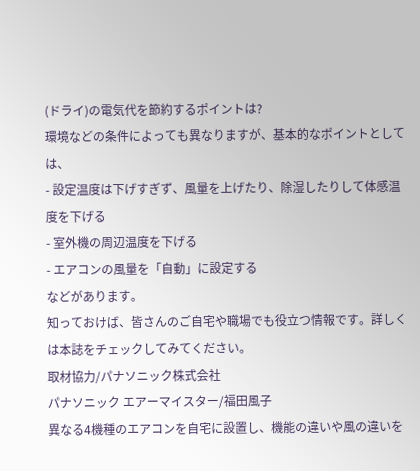(ドライ)の電気代を節約するポイントは?
環境などの条件によっても異なりますが、基本的なポイントとしては、
- 設定温度は下げすぎず、風量を上げたり、除湿したりして体感温度を下げる
- 室外機の周辺温度を下げる
- エアコンの風量を「自動」に設定する
などがあります。
知っておけば、皆さんのご自宅や職場でも役立つ情報です。詳しくは本誌をチェックしてみてください。
取材協力/パナソニック株式会社
パナソニック エアーマイスター/福田風子
異なる4機種のエアコンを自宅に設置し、機能の違いや風の違いを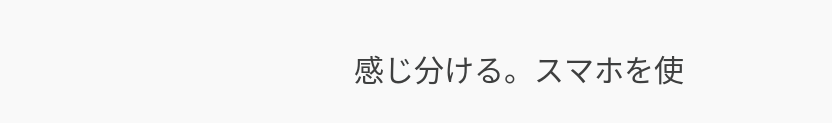感じ分ける。スマホを使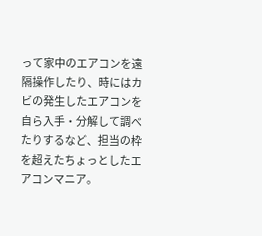って家中のエアコンを遠隔操作したり、時にはカビの発生したエアコンを自ら入手・分解して調べたりするなど、担当の枠を超えたちょっとしたエアコンマニア。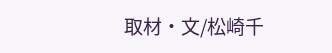取材・文/松崎千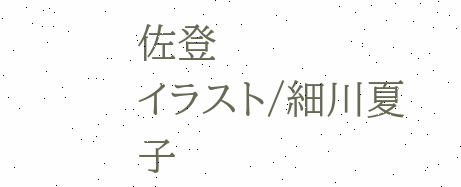佐登
イラスト/細川夏子